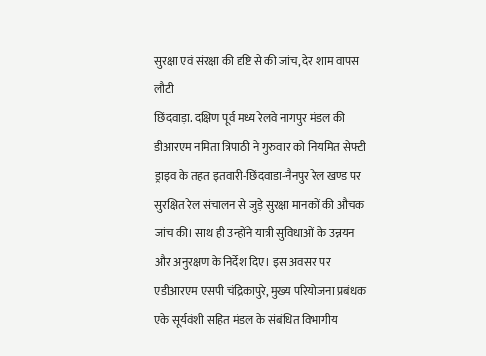सुरक्षा एवं संरक्षा की दृष्टि से की जांच, देर शाम वापस लौटी
छिंदवाड़ा. दक्षिण पूर्व मध्य रेलवे नागपुर मंडल की डीआरएम नमिता त्रिपाठी ने गुरुवार को नियमित सेफ्टी ड्राइव के तहत इतवारी-छिंदवाडा-नैनपुर रेल खण्ड पर सुरक्षित रेल संचालन से जुड़े सुरक्षा मानकों की औचक जांच की। साथ ही उन्होंने यात्री सुविधाओं के उन्नयन और अनुरक्षण के निर्देश दिए। इस अवसर पर एडीआरएम एसपी चंद्रिकापुरे, मुख्य परियोजना प्रबंधक एके सूर्यवंशी सहित मंडल के संबंधित विभागीय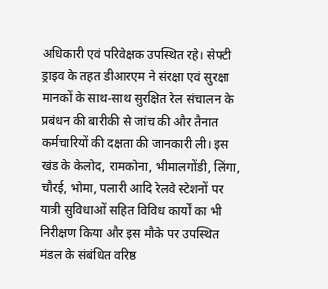अधिकारी एवं परिवेक्षक उपस्थित रहे। सेफ्टी ड्राइव के तहत डीआरएम ने संरक्षा एवं सुरक्षा मानकों के साथ-साथ सुरक्षित रेल संचालन के प्रबंधन की बारीकी से जांच की और तैनात कर्मचारियों की दक्षता की जानकारी ली। इस खंड के केलोद, रामकोना, भीमालगोंडी, लिंगा, चौरई, भोमा, पलारी आदि रेलवे स्टेशनों पर यात्री सुविधाओं सहित विविध कार्यों का भी निरीक्षण किया और इस मौके पर उपस्थित मंडल के संबंधित वरिष्ठ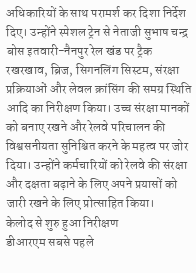अधिकारियों के साथ परामर्श कर दिशा निर्देश दिए। उन्होंने स्पेशल ट्रेन से नेताजी सुभाष चन्द्र बोस इतवारी-नैनपुर रेल खंड पर ट्रैक रखरखाव, ब्रिज, सिगनलिंग सिस्टम, संरक्षा प्रक्रियाओं और लेवल क्रांसिंग की समग्र स्थिति आदि का निरीक्षण किया। उच्च संरक्षा मानकों को बनाए रखने और रेलवे परिचालन की विश्वसनीयता सुनिश्चित करने के महत्व पर जोर दिया। उन्होंने कर्मचारियों को रेलवे की संरक्षा और दक्षता बढ़ाने के लिए अपने प्रयासों को जारी रखने के लिए प्रोत्साहित किया।
केलोद से शुरु हुआ निरीक्षण
डीआरएम सबसे पहले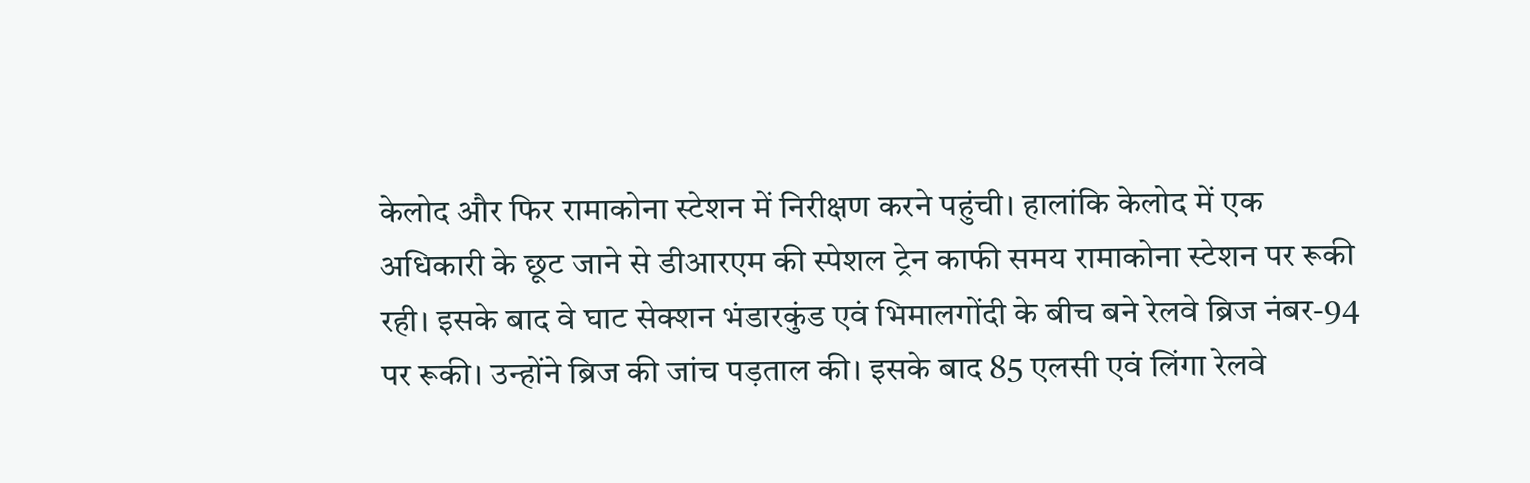केलोद और फिर रामाकोना स्टेशन में निरीक्षण करने पहुंची। हालांकि केलोद में एक अधिकारी के छूट जाने से डीआरएम की स्पेशल ट्रेन काफी समय रामाकोना स्टेशन पर रूकी रही। इसके बाद वे घाट सेक्शन भंडारकुंड एवं भिमालगोंदी के बीच बने रेलवे ब्रिज नंबर-94 पर रूकी। उन्होंने ब्रिज की जांच पड़ताल की। इसके बाद 85 एलसी एवं लिंगा रेलवे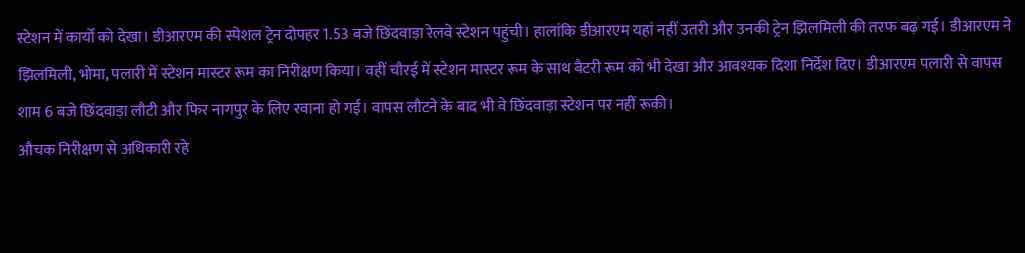स्टेशन में कार्यों को देखा। डीआरएम की स्पेशल ट्रेन दोपहर 1.53 बजे छिंदवाड़ा रेलवे स्टेशन पहुंची। हालांकि डीआरएम यहां नहीं उतरी और उनकी ट्रेन झिलमिली की तरफ बढ़ गई। डीआरएम ने झिलमिली, भोमा, पलारी में स्टेशन मास्टर रूम का निरीक्षण किया। वहीं चौरई में स्टेशन मास्टर रूम के साथ बैटरी रूम को भी देखा और आवश्यक दिशा निर्देश दिए। डीआरएम पलारी से वापस शाम 6 बजे छिंदवाड़ा लौटी और फिर नागपुर के लिए रवाना हो गई। वापस लौटने के बाद भी वे छिंदवाड़ा स्टेशन पर नहीं रूकी।
औचक निरीक्षण से अधिकारी रहे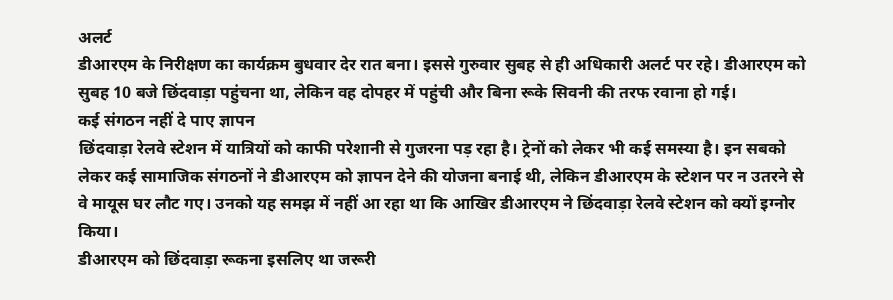अलर्ट
डीआरएम के निरीक्षण का कार्यक्रम बुधवार देर रात बना। इससे गुरुवार सुबह से ही अधिकारी अलर्ट पर रहे। डीआरएम को सुबह 10 बजे छिंदवाड़ा पहुंचना था, लेकिन वह दोपहर में पहुंची और बिना रूके सिवनी की तरफ रवाना हो गई।
कई संगठन नहीं दे पाए ज्ञापन
छिंदवाड़ा रेलवे स्टेशन में यात्रियों को काफी परेशानी से गुजरना पड़ रहा है। ट्रेनों को लेकर भी कई समस्या है। इन सबको लेकर कई सामाजिक संगठनों ने डीआरएम को ज्ञापन देने की योजना बनाई थी, लेकिन डीआरएम के स्टेशन पर न उतरने से वे मायूस घर लौट गए। उनको यह समझ में नहीं आ रहा था कि आखिर डीआरएम ने छिंदवाड़ा रेलवे स्टेशन को क्यों इग्नोर किया।
डीआरएम को छिंदवाड़ा रूकना इसलिए था जरूरी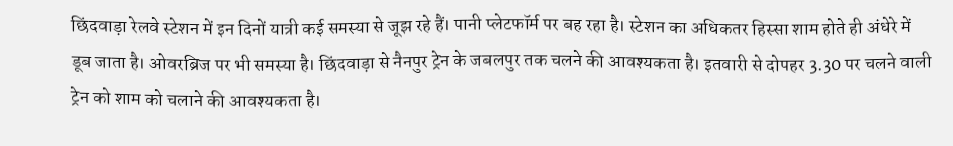छिंदवाड़ा रेलवे स्टेशन में इन दिनों यात्री कई समस्या से जूझ रहे हैं। पानी प्लेटफॉर्म पर बह रहा है। स्टेशन का अधिकतर हिस्सा शाम होते ही अंधेरे में डूब जाता है। ओवरब्रिज पर भी समस्या है। छिंदवाड़ा से नैनपुर ट्रेन के जबलपुर तक चलने की आवश्यकता है। इतवारी से दोपहर 3.30 पर चलने वाली ट्रेन को शाम को चलाने की आवश्यकता है।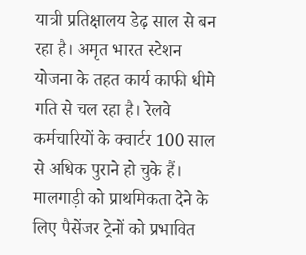यात्री प्रतिक्षालय डेढ़ साल से बन रहा है। अमृत भारत स्टेशन योजना के तहत कार्य काफी धीमे गति से चल रहा है। रेलवे कर्मचारियों के क्वार्टर 100 साल से अधिक पुराने हो चुके हैं। मालगाड़ी को प्राथमिकता देने के लिए पैसेंजर ट्रेनों को प्रभावित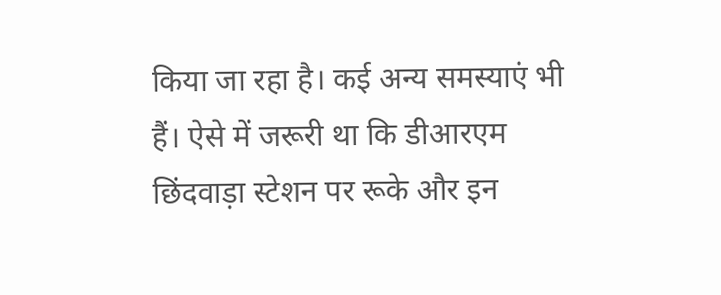किया जा रहा है। कई अन्य समस्याएं भी हैं। ऐसे में जरूरी था कि डीआरएम छिंदवाड़ा स्टेशन पर रूके और इन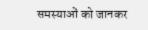समस्याओं को जानकर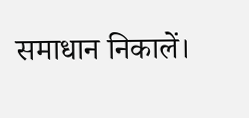समाधान निकालें।